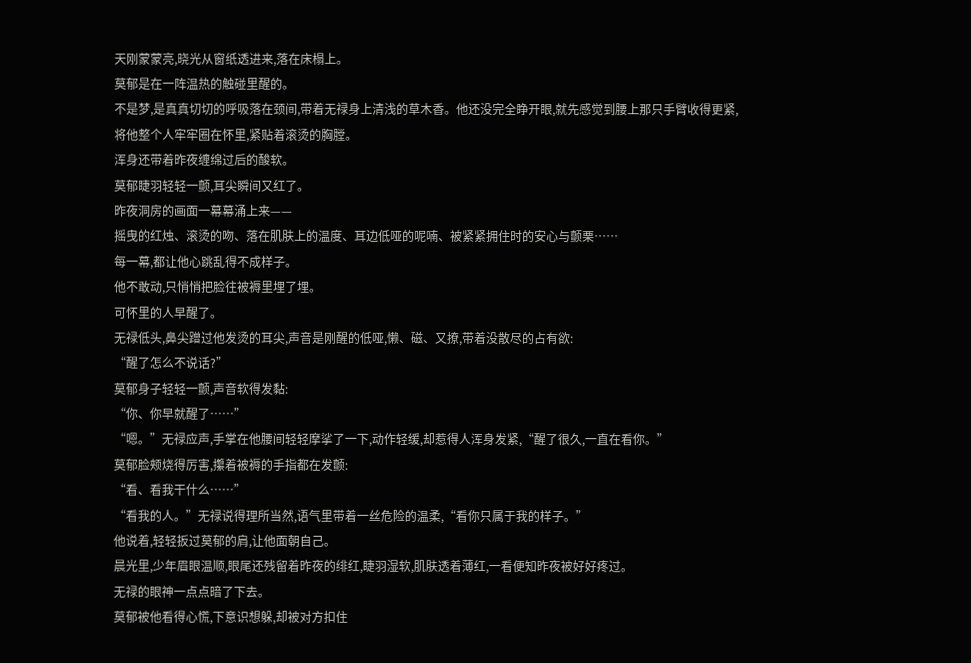天刚蒙蒙亮,晓光从窗纸透进来,落在床榻上。
莫郁是在一阵温热的触碰里醒的。
不是梦,是真真切切的呼吸落在颈间,带着无禄身上清浅的草木香。他还没完全睁开眼,就先感觉到腰上那只手臂收得更紧,将他整个人牢牢圈在怀里,紧贴着滚烫的胸膛。
浑身还带着昨夜缠绵过后的酸软。
莫郁睫羽轻轻一颤,耳尖瞬间又红了。
昨夜洞房的画面一幕幕涌上来——
摇曳的红烛、滚烫的吻、落在肌肤上的温度、耳边低哑的呢喃、被紧紧拥住时的安心与颤栗……
每一幕,都让他心跳乱得不成样子。
他不敢动,只悄悄把脸往被褥里埋了埋。
可怀里的人早醒了。
无禄低头,鼻尖蹭过他发烫的耳尖,声音是刚醒的低哑,懒、磁、又撩,带着没散尽的占有欲:
“醒了怎么不说话?”
莫郁身子轻轻一颤,声音软得发黏:
“你、你早就醒了……”
“嗯。”无禄应声,手掌在他腰间轻轻摩挲了一下,动作轻缓,却惹得人浑身发紧,“醒了很久,一直在看你。”
莫郁脸颊烧得厉害,攥着被褥的手指都在发颤:
“看、看我干什么……”
“看我的人。”无禄说得理所当然,语气里带着一丝危险的温柔,“看你只属于我的样子。”
他说着,轻轻扳过莫郁的肩,让他面朝自己。
晨光里,少年眉眼温顺,眼尾还残留着昨夜的绯红,睫羽湿软,肌肤透着薄红,一看便知昨夜被好好疼过。
无禄的眼神一点点暗了下去。
莫郁被他看得心慌,下意识想躲,却被对方扣住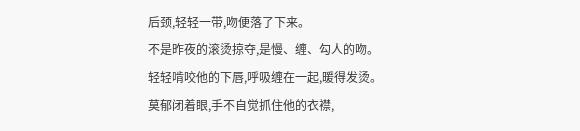后颈,轻轻一带,吻便落了下来。
不是昨夜的滚烫掠夺,是慢、缠、勾人的吻。
轻轻啃咬他的下唇,呼吸缠在一起,暖得发烫。
莫郁闭着眼,手不自觉抓住他的衣襟,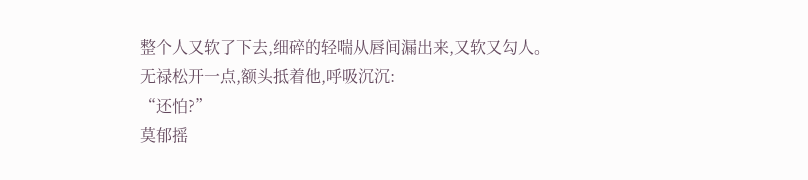整个人又软了下去,细碎的轻喘从唇间漏出来,又软又勾人。
无禄松开一点,额头抵着他,呼吸沉沉:
“还怕?”
莫郁摇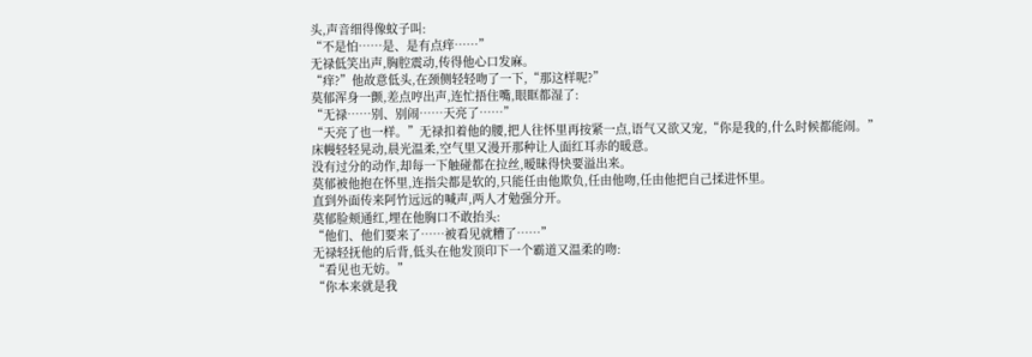头,声音细得像蚊子叫:
“不是怕……是、是有点痒……”
无禄低笑出声,胸腔震动,传得他心口发麻。
“痒?”他故意低头,在颈侧轻轻吻了一下,“那这样呢?”
莫郁浑身一颤,差点哼出声,连忙捂住嘴,眼眶都湿了:
“无禄……别、别闹……天亮了……”
“天亮了也一样。”无禄扣着他的腰,把人往怀里再按紧一点,语气又欲又宠,“你是我的,什么时候都能闹。”
床幔轻轻晃动,晨光温柔,空气里又漫开那种让人面红耳赤的暖意。
没有过分的动作,却每一下触碰都在拉丝,暧昧得快要溢出来。
莫郁被他抱在怀里,连指尖都是软的,只能任由他欺负,任由他吻,任由他把自己揉进怀里。
直到外面传来阿竹远远的喊声,两人才勉强分开。
莫郁脸颊通红,埋在他胸口不敢抬头:
“他们、他们要来了……被看见就糟了……”
无禄轻抚他的后背,低头在他发顶印下一个霸道又温柔的吻:
“看见也无妨。”
“你本来就是我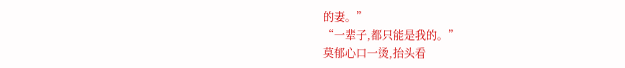的妻。”
“一辈子,都只能是我的。”
莫郁心口一烫,抬头看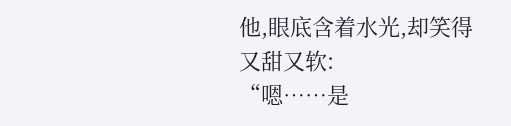他,眼底含着水光,却笑得又甜又软:
“嗯……是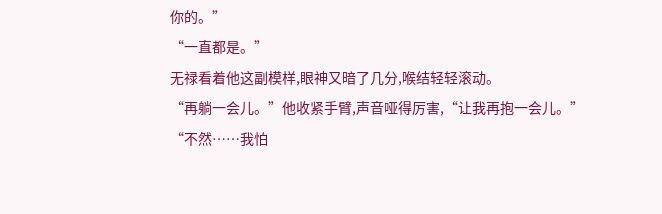你的。”
“一直都是。”
无禄看着他这副模样,眼神又暗了几分,喉结轻轻滚动。
“再躺一会儿。”他收紧手臂,声音哑得厉害,“让我再抱一会儿。”
“不然……我怕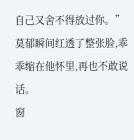自己又舍不得放过你。”
莫郁瞬间红透了整张脸,乖乖缩在他怀里,再也不敢说话。
窗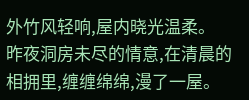外竹风轻响,屋内晓光温柔。
昨夜洞房未尽的情意,在清晨的相拥里,缠缠绵绵,漫了一屋。